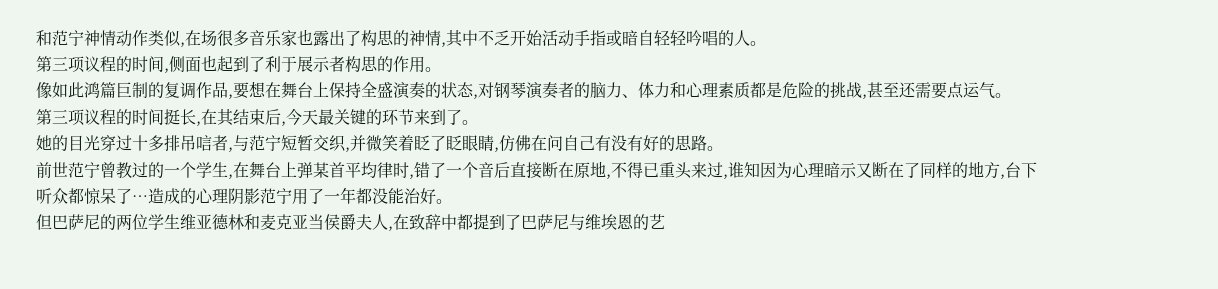和范宁神情动作类似,在场很多音乐家也露出了构思的神情,其中不乏开始活动手指或暗自轻轻吟唱的人。
第三项议程的时间,侧面也起到了利于展示者构思的作用。
像如此鸿篇巨制的复调作品,要想在舞台上保持全盛演奏的状态,对钢琴演奏者的脑力、体力和心理素质都是危险的挑战,甚至还需要点运气。
第三项议程的时间挺长,在其结束后,今天最关键的环节来到了。
她的目光穿过十多排吊唁者,与范宁短暂交织,并微笑着眨了眨眼睛,仿佛在问自己有没有好的思路。
前世范宁曾教过的一个学生,在舞台上弹某首平均律时,错了一个音后直接断在原地,不得已重头来过,谁知因为心理暗示又断在了同样的地方,台下听众都惊呆了…造成的心理阴影范宁用了一年都没能治好。
但巴萨尼的两位学生维亚德林和麦克亚当侯爵夫人,在致辞中都提到了巴萨尼与维埃恩的艺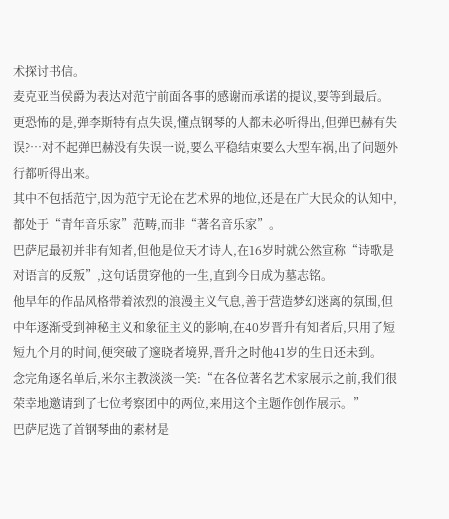术探讨书信。
麦克亚当侯爵为表达对范宁前面各事的感谢而承诺的提议,要等到最后。
更恐怖的是,弹李斯特有点失误,懂点钢琴的人都未必听得出,但弹巴赫有失误?…对不起弹巴赫没有失误一说,要么平稳结束要么大型车祸,出了问题外行都听得出来。
其中不包括范宁,因为范宁无论在艺术界的地位,还是在广大民众的认知中,都处于“青年音乐家”范畴,而非“著名音乐家”。
巴萨尼最初并非有知者,但他是位天才诗人,在16岁时就公然宣称“诗歌是对语言的反叛”,这句话贯穿他的一生,直到今日成为墓志铭。
他早年的作品风格带着浓烈的浪漫主义气息,善于营造梦幻迷离的氛围,但中年逐渐受到神秘主义和象征主义的影响,在40岁晋升有知者后,只用了短短九个月的时间,便突破了邃晓者境界,晋升之时他41岁的生日还未到。
念完角逐名单后,米尔主教淡淡一笑:“在各位著名艺术家展示之前,我们很荣幸地邀请到了七位考察团中的两位,来用这个主题作创作展示。”
巴萨尼选了首钢琴曲的素材是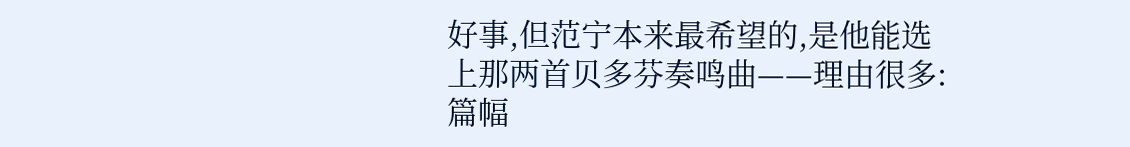好事,但范宁本来最希望的,是他能选上那两首贝多芬奏鸣曲——理由很多:篇幅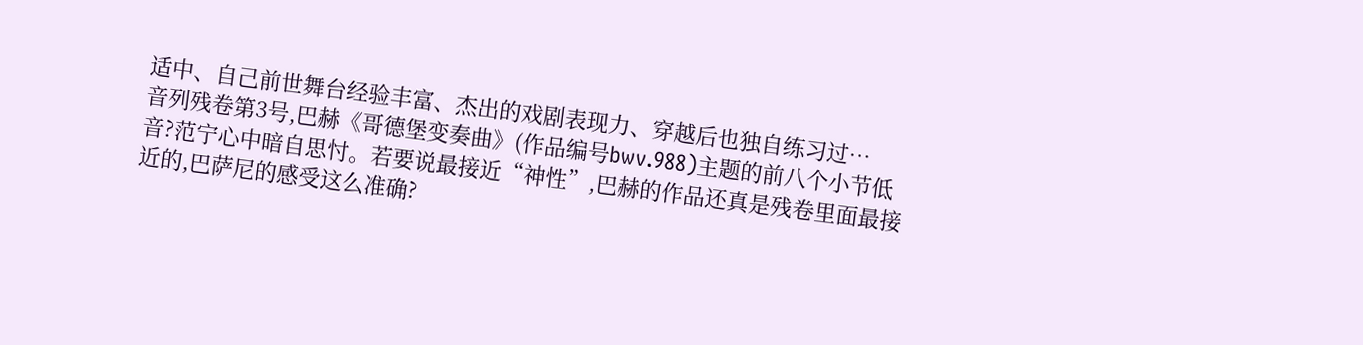适中、自己前世舞台经验丰富、杰出的戏剧表现力、穿越后也独自练习过…
音列残卷第3号,巴赫《哥德堡变奏曲》(作品编号bwv.988)主题的前八个小节低音?范宁心中暗自思忖。若要说最接近“神性”,巴赫的作品还真是残卷里面最接近的,巴萨尼的感受这么准确?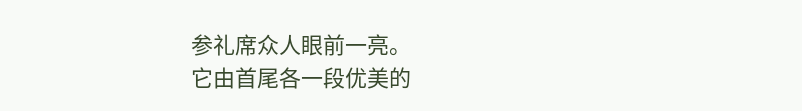参礼席众人眼前一亮。
它由首尾各一段优美的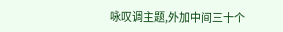咏叹调主题,外加中间三十个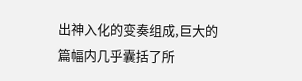出神入化的变奏组成,巨大的篇幅内几乎囊括了所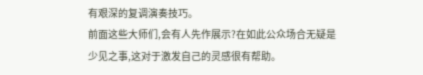有艰深的复调演奏技巧。
前面这些大师们,会有人先作展示?在如此公众场合无疑是少见之事,这对于激发自己的灵感很有帮助。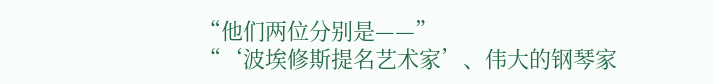“他们两位分别是——”
“‘波埃修斯提名艺术家’、伟大的钢琴家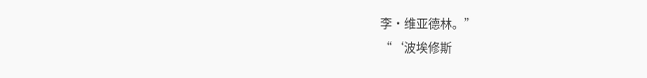李·维亚德林。”
“‘波埃修斯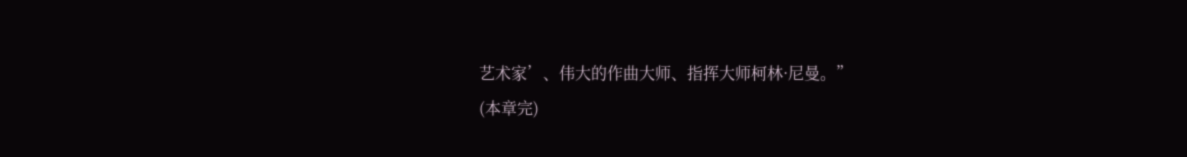艺术家’、伟大的作曲大师、指挥大师柯林·尼曼。”
(本章完)